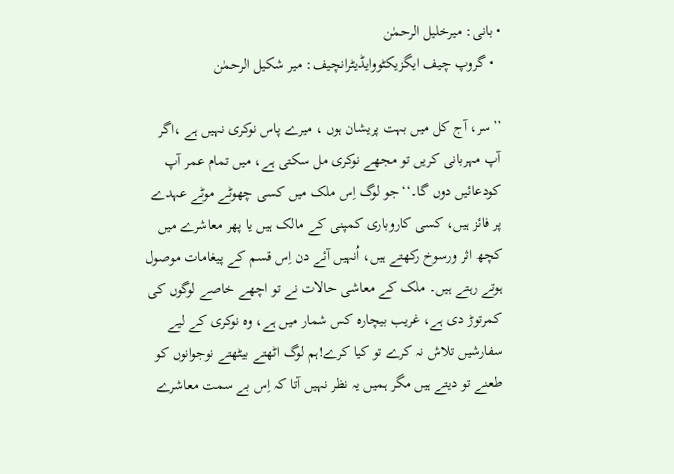• بانی: میرخلیل الرحمٰن
  • گروپ چیف ایگزیکٹووایڈیٹرانچیف: میر شکیل الرحمٰن

’’سر، آج کل میں بہت پریشان ہوں ، میرے پاس نوکری نہیں ہے ،اگر آپ مہربانی کریں تو مجھے نوکری مل سکتی ہے، میں تمام عمر آپ کودعائیں دوں گا۔‘‘جو لوگ اِس ملک میں کسی چھوٹے موٹے عہدے پر فائز ہیں، کسی کاروباری کمپنی کے مالک ہیں یا پھر معاشرے میں کچھ اثر ورسوخ رکھتے ہیں، اُنہیں آئے دن اِس قسم کے پیغامات موصول ہوتے رہتے ہیں۔ ملک کے معاشی حالات نے تو اچھے خاصے لوگوں کی کمرتوڑ دی ہے، غریب بیچارہ کس شمار میں ہے، وہ نوکری کے لیے سفارشیں تلاش نہ کرے تو کیا کرے!ہم لوگ اٹھتے بیٹھتے نوجوانوں کو طعنے تو دیتے ہیں مگر ہمیں یہ نظر نہیں آتا کہ اِس بے سمت معاشرے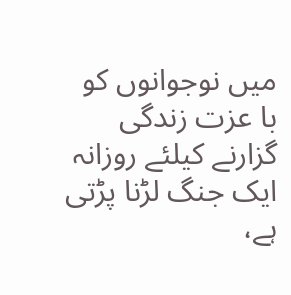میں نوجوانوں کو با عزت زندگی گزارنے کیلئے روزانہ ایک جنگ لڑنا پڑتی ہے،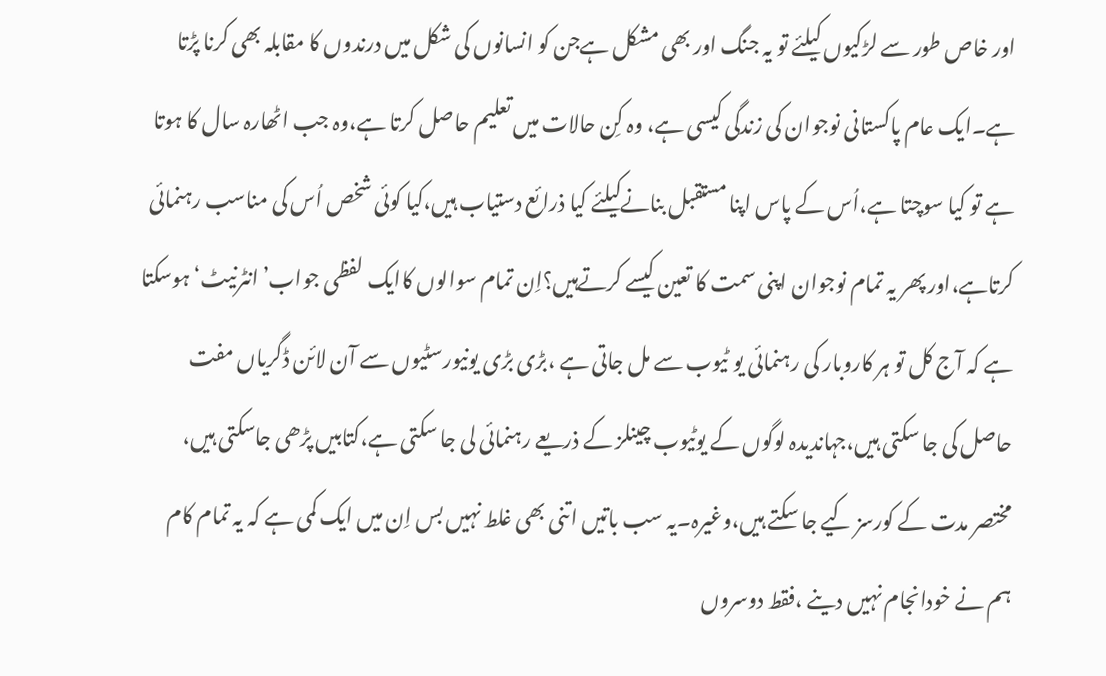اور خاص طور سے لڑکیوں کیلئے تو یہ جنگ اور بھی مشکل ہےجن کو انسانوں کی شکل میں درندوں کا مقابلہ بھی کرنا پڑتا ہے۔ایک عام پاکستانی نوجوان کی زندگی کیسی ہے، وہ کِن حالات میں تعلیم حاصل کرتا ہے،وہ جب اٹھارہ سال کا ہوتا ہے تو کیا سوچتا ہے،اُس کے پاس اپنا مستقبل بنانےکیلئے کیا ذرائع دستیاب ہیں،کیا کوئی شخص اُس کی مناسب رہنمائی کرتاہے،اور پھر یہ تمام نوجوان اپنی سمت کا تعین کیسے کرتےہیں؟اِن تمام سوالوں کاایک لفظی جواب’انٹرنیٹ‘ ہوسکتا ہے کہ آج کل تو ہر کاروبار کی رہنمائی یو ٹیوب سے مل جاتی ہے ،بڑی بڑی یونیورسٹیوں سے آن لائن ڈگریاں مفت حاصل کی جا سکتی ہیں،جہاندیدہ لوگوں کے یوٹیوب چینلز کے ذریعے رہنمائی لی جا سکتی ہے،کتابیں پڑھی جاسکتی ہیں، مختصر مدت کے کورسز کیے جا سکتے ہیں،وغیرہ۔یہ سب باتیں اتنی بھی غلط نہیں بس اِن میں ایک کمی ہے کہ یہ تمام کام ہم نے خودانجام نہیں دینے ،فقط دوسروں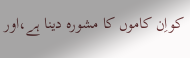کواِن کاموں کا مشورہ دینا ہے،اور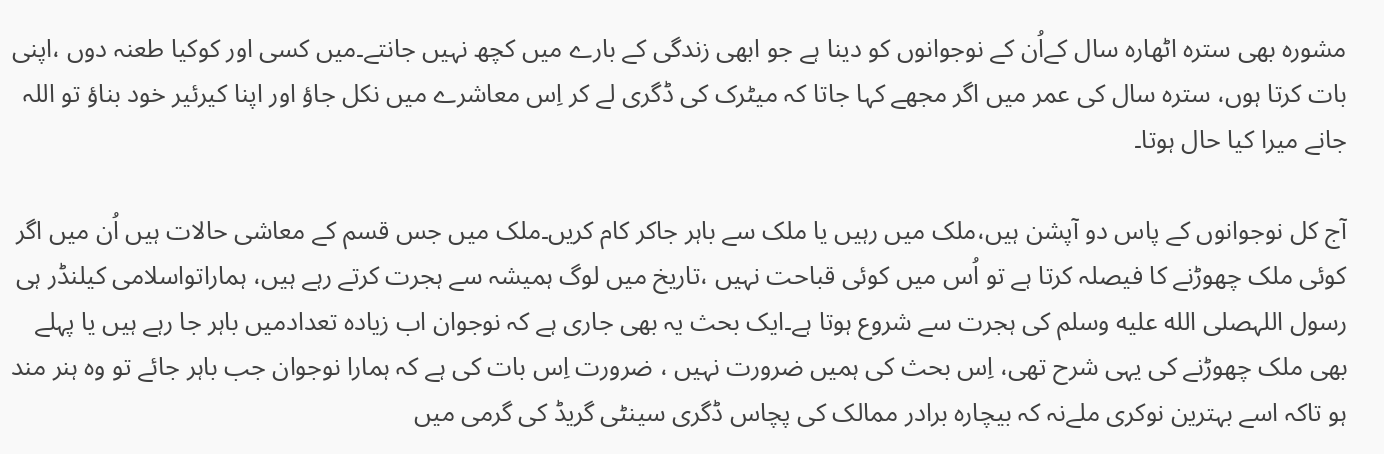مشورہ بھی سترہ اٹھارہ سال کےاُن کے نوجوانوں کو دینا ہے جو ابھی زندگی کے بارے میں کچھ نہیں جانتے۔میں کسی اور کوکیا طعنہ دوں ،اپنی بات کرتا ہوں، سترہ سال کی عمر میں اگر مجھے کہا جاتا کہ میٹرک کی ڈگری لے کر اِس معاشرے میں نکل جاؤ اور اپنا کیرئیر خود بناؤ تو اللہ جانے میرا کیا حال ہوتا۔

آج کل نوجوانوں کے پاس دو آپشن ہیں،ملک میں رہیں یا ملک سے باہر جاکر کام کریں۔ملک میں جس قسم کے معاشی حالات ہیں اُن میں اگر کوئی ملک چھوڑنے کا فیصلہ کرتا ہے تو اُس میں کوئی قباحت نہیں ،تاریخ میں لوگ ہمیشہ سے ہجرت کرتے رہے ہیں، ہماراتواسلامی کیلنڈر ہی رسول اللہصلى الله عليه وسلم کی ہجرت سے شروع ہوتا ہے۔ایک بحث یہ بھی جاری ہے کہ نوجوان اب زیادہ تعدادمیں باہر جا رہے ہیں یا پہلے بھی ملک چھوڑنے کی یہی شرح تھی، اِس بحث کی ہمیں ضرورت نہیں ، ضرورت اِس بات کی ہے کہ ہمارا نوجوان جب باہر جائے تو وہ ہنر مند ہو تاکہ اسے بہترین نوکری ملےنہ کہ بیچارہ برادر ممالک کی پچاس ڈگری سینٹی گریڈ کی گرمی میں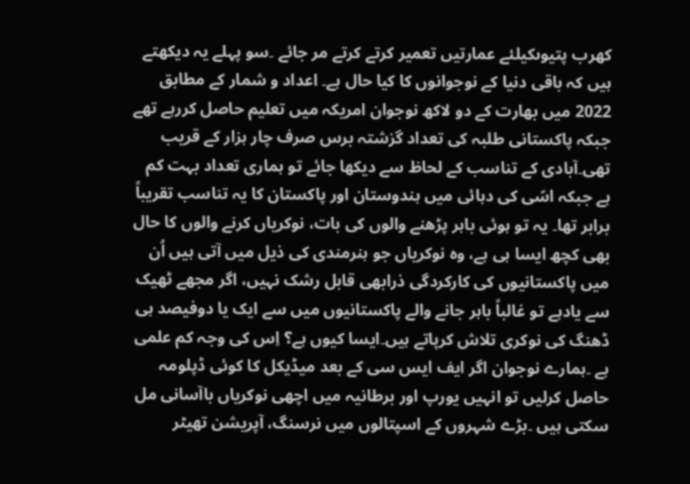کھرب پتیوںکیلئے عمارتیں تعمیر کرتے کرتے مر جائے ۔سو پہلے یہ دیکھتے ہیں کہ باقی دنیا کے نوجوانوں کا کیا حال ہے۔ اعداد و شمار کے مطابق 2022 میں بھارت کے دو لاکھ نوجوان امریکہ میں تعلیم حاصل کررہے تھے جبکہ پاکستانی طلبہ کی تعداد گزشتہ برس صرف چار ہزار کے قریب تھی۔آبادی کے تناسب کے لحاظ سے دیکھا جائے تو ہماری تعداد بہت کم ہے جبکہ اسّی کی دہائی میں ہندوستان اور پاکستان کا یہ تناسب تقریباً برابر تھا۔ یہ تو ہوئی باہر پڑھنے والوں کی بات، نوکریاں کرنے والوں کا حال بھی کچھ ایسا ہی ہے، وہ نوکریاں جو ہنرمندی کی ذیل میں آتی ہیں اُن میں پاکستانیوں کی کارکردگی ذرابھی قابل رشک نہیں، اگر مجھے ٹھیک سے یادہے تو غالباً باہر جانے والے پاکستانیوں میں سے ایک یا دوفیصد ہی ڈھنگ کی نوکری تلاش کرپاتے ہیں۔ایسا کیوں ہے؟ اِس کی وجہ کم علمی ہے ۔ہمارے نوجوان اگر ایف ایس سی کے بعد میڈیکل کا کوئی ڈپلومہ حاصل کرلیں تو انہیں یورپ اور برطانیہ میں اچھی نوکریاں باآسانی مل سکتی ہیں ۔بڑے شہروں کے اسپتالوں میں نرسنگ، آپریشن تھیٹر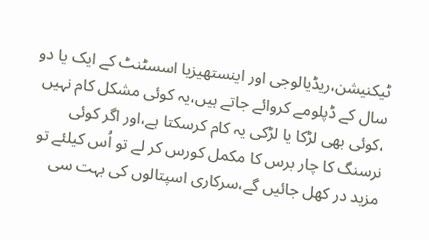ٹیکنیشن،ریڈیالوجی اور اینستھیزیا اسسٹنٹ کے ایک یا دو سال کے ڈپلومے کروائے جاتے ہیں،یہ کوئی مشکل کام نہیں ،کوئی بھی لڑکا یا لڑکی یہ کام کرسکتا ہے،اور اگر کوئی نرسنگ کا چار برس کا مکمل کورس کر لے تو اُس کیلئے تو مزید در کھل جائیں گے،سرکاری اسپتالوں کی بہت سی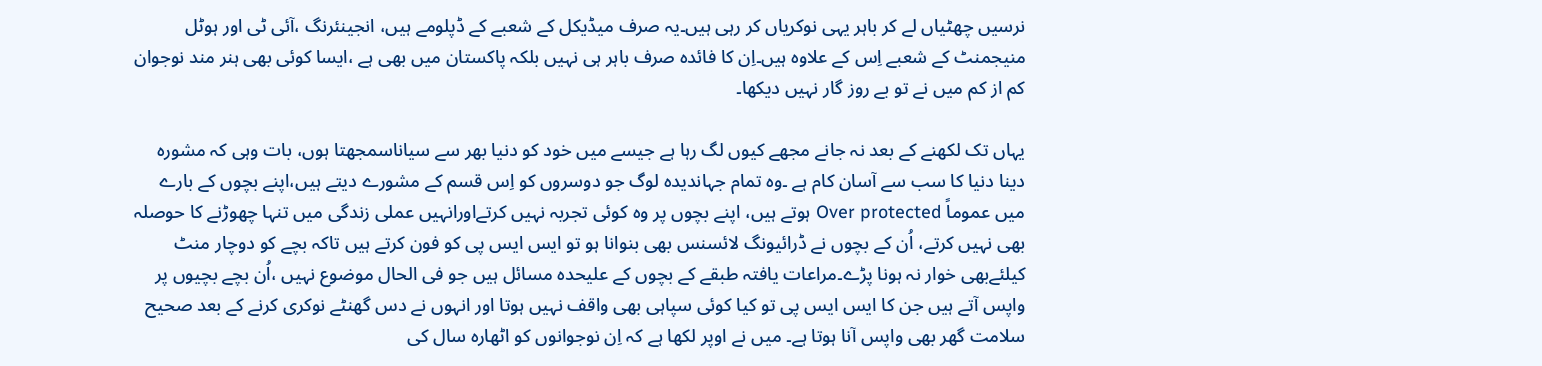نرسیں چھٹیاں لے کر باہر یہی نوکریاں کر رہی ہیں۔یہ صرف میڈیکل کے شعبے کے ڈپلومے ہیں، انجینئرنگ ،آئی ٹی اور ہوٹل منیجمنٹ کے شعبے اِس کے علاوہ ہیں۔اِن کا فائدہ صرف باہر ہی نہیں بلکہ پاکستان میں بھی ہے ،ایسا کوئی بھی ہنر مند نوجوان کم از کم میں نے تو بے روز گار نہیں دیکھا۔

یہاں تک لکھنے کے بعد نہ جانے مجھے کیوں لگ رہا ہے جیسے میں خود کو دنیا بھر سے سیاناسمجھتا ہوں، بات وہی کہ مشورہ دینا دنیا کا سب سے آسان کام ہے ۔وہ تمام جہاندیدہ لوگ جو دوسروں کو اِس قسم کے مشورے دیتے ہیں،اپنے بچوں کے بارے میں عموماً Over protected ہوتے ہیں، اپنے بچوں پر وہ کوئی تجربہ نہیں کرتےاورانہیں عملی زندگی میں تنہا چھوڑنے کا حوصلہ بھی نہیں کرتے، اُن کے بچوں نے ڈرائیونگ لائسنس بھی بنوانا ہو تو ایس ایس پی کو فون کرتے ہیں تاکہ بچے کو دوچار منٹ کیلئےبھی خوار نہ ہونا پڑے۔مراعات یافتہ طبقے کے بچوں کے علیحدہ مسائل ہیں جو فی الحال موضوع نہیں ،اُن بچے بچیوں پر واپس آتے ہیں جن کا ایس ایس پی تو کیا کوئی سپاہی بھی واقف نہیں ہوتا اور انہوں نے دس گھنٹے نوکری کرنے کے بعد صحیح سلامت گھر بھی واپس آنا ہوتا ہے۔ میں نے اوپر لکھا ہے کہ اِن نوجوانوں کو اٹھارہ سال کی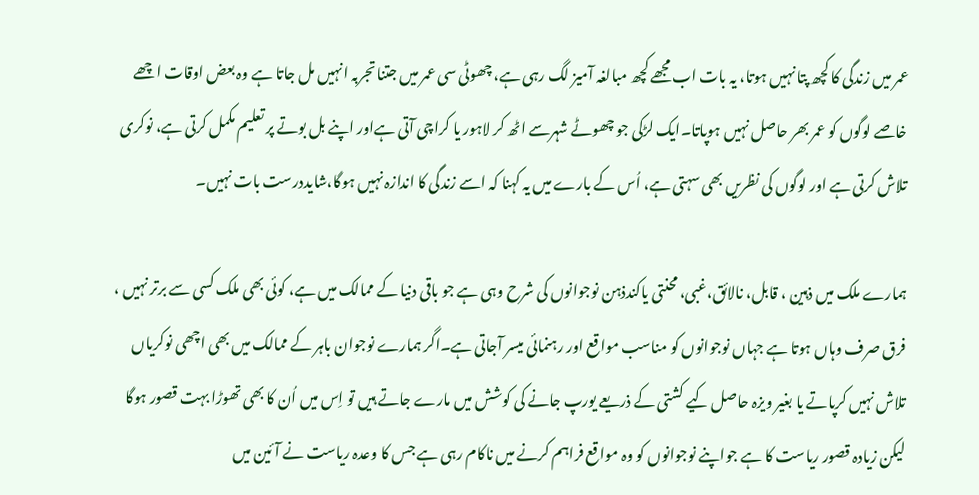عمر میں زندگی کا کچھ پتا نہیں ہوتا، یہ بات اب مجھے کچھ مبالغہ آمیز لگ رہی ہے، چھوٹی سی عمر میں جتنا تجربہ انہیں مل جاتا ہے وہ بعض اوقات اچھے خاصے لوگوں کو عمر بھر حاصل نہیں ہوپاتا۔ایک لڑکی جو چھوٹے شہرسے اٹھ کر لاہور یا کراچی آتی ہےاور اپنے بل بوتے پر تعلیم مکمل کرتی ہے، نوکری تلاش کرتی ہے اور لوگوں کی نظریں بھی سہتی ہے، اُس کے بارے میں یہ کہنا کہ اسے زندگی کا اندازہ نہیں ہوگا،شایددرست بات نہیں۔

ہمارے ملک میں ذہین ، قابل، نالائق،غبی، محنتی یاکندذہن نوجوانوں کی شرح وہی ہے جو باقی دنیا کے ممالک میں ہے، کوئی بھی ملک کسی سے برتر نہیں ، فرق صرف وہاں ہوتا ہے جہاں نوجوانوں کو مناسب مواقع اور رہنمائی میسر آجاتی ہے۔اگر ہمارے نوجوان باہر کے ممالک میں بھی اچھی نوکریاں تلاش نہیں کرپاتے یا بغیر ویزہ حاصل کیے کشتی کے ذریعے یورپ جانے کی کوشش میں مارے جاتے ہیں تو اِس میں اُن کا بھی تھوڑا بہت قصور ہوگا لیکن زیادہ قصور ریاست کا ہے جواپنے نوجوانوں کو وہ مواقع فراہم کرنے میں ناکام رہی ہے جس کا وعدہ ریاست نے آئین میں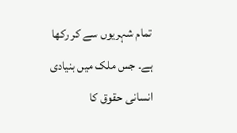تمام شہریوں سے کر رکھا ہے۔ جس ملک میں بنیادی انسانی حقوق کا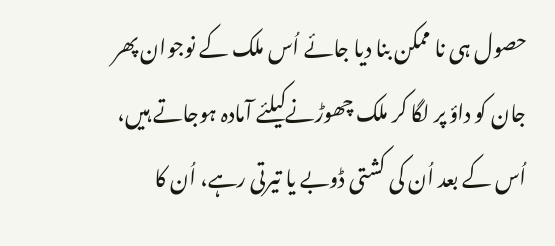حصول ہی نا ممکن بنا دیا جائے اُس ملک کے نوجوان پھر جان کو داؤ پر لگا کر ملک چھوڑنےکیلئے آمادہ ہوجاتے ہیں، اُس کے بعد اُن کی کشتی ڈوبے یا تیرتی رہے، اُن کا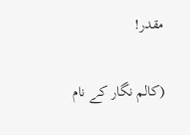مقدر!

(کالم نگار کے نام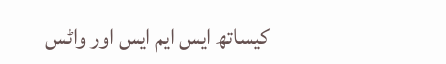کیساتھ ایس ایم ایس اور واٹس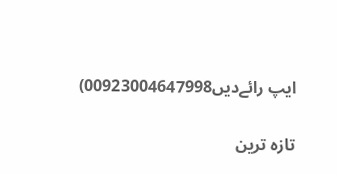ایپ رائےدیں00923004647998)

تازہ ترین